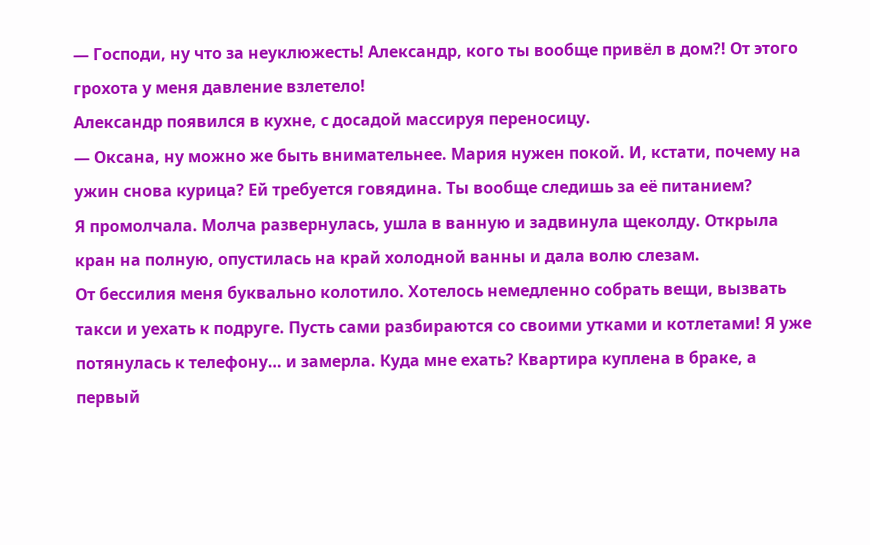— Господи, ну что за неуклюжесть! Александр, кого ты вообще привёл в дом?! От этого грохота у меня давление взлетело!
Александр появился в кухне, с досадой массируя переносицу.
— Оксана, ну можно же быть внимательнее. Мария нужен покой. И, кстати, почему на ужин снова курица? Ей требуется говядина. Ты вообще следишь за её питанием?
Я промолчала. Молча развернулась, ушла в ванную и задвинула щеколду. Открыла кран на полную, опустилась на край холодной ванны и дала волю слезам.
От бессилия меня буквально колотило. Хотелось немедленно собрать вещи, вызвать такси и уехать к подруге. Пусть сами разбираются со своими утками и котлетами! Я уже потянулась к телефону… и замерла. Куда мне ехать? Квартира куплена в браке, а первый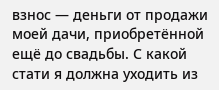взнос — деньги от продажи моей дачи, приобретённой ещё до свадьбы. С какой стати я должна уходить из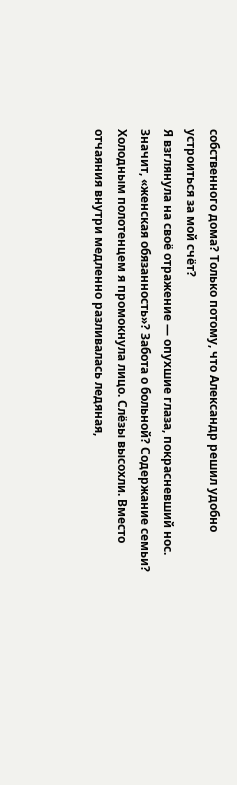собственного дома? Только потому, что Александр решил удобно устроиться за мой счёт?
Я взглянула на своё отражение — опухшие глаза, покрасневший нос. Значит, «женская обязанность»? Забота о больной? Содержание семьи?
Холодным полотенцем я промокнула лицо. Слёзы высохли. Вместо отчаяния внутри медленно разливалась ледяная,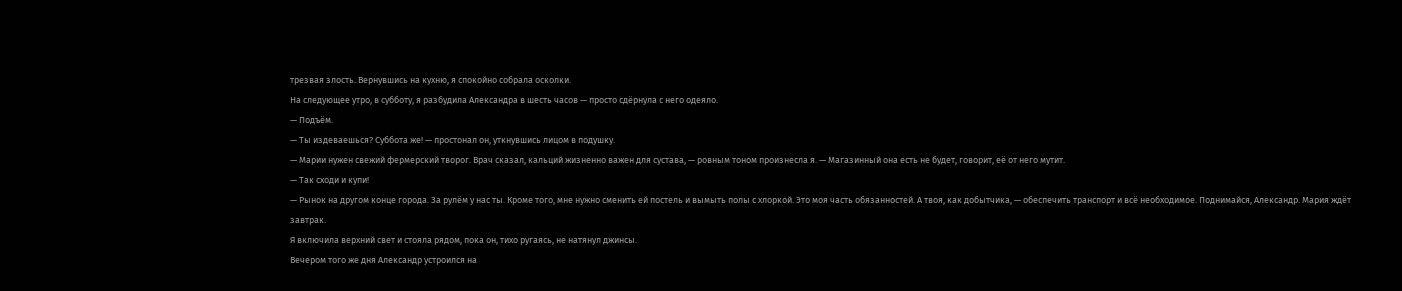трезвая злость. Вернувшись на кухню, я спокойно собрала осколки.
На следующее утро, в субботу, я разбудила Александра в шесть часов — просто сдёрнула с него одеяло.
— Подъём.
— Ты издеваешься? Суббота же! — простонал он, уткнувшись лицом в подушку.
— Марии нужен свежий фермерский творог. Врач сказал, кальций жизненно важен для сустава, — ровным тоном произнесла я. — Магазинный она есть не будет, говорит, её от него мутит.
— Так сходи и купи!
— Рынок на другом конце города. За рулём у нас ты. Кроме того, мне нужно сменить ей постель и вымыть полы с хлоркой. Это моя часть обязанностей. А твоя, как добытчика, — обеспечить транспорт и всё необходимое. Поднимайся, Александр. Мария ждёт завтрак.
Я включила верхний свет и стояла рядом, пока он, тихо ругаясь, не натянул джинсы.
Вечером того же дня Александр устроился на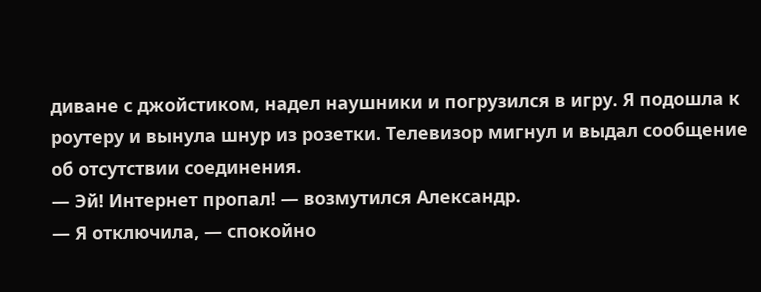диване с джойстиком, надел наушники и погрузился в игру. Я подошла к роутеру и вынула шнур из розетки. Телевизор мигнул и выдал сообщение об отсутствии соединения.
— Эй! Интернет пропал! — возмутился Александр.
— Я отключила, — спокойно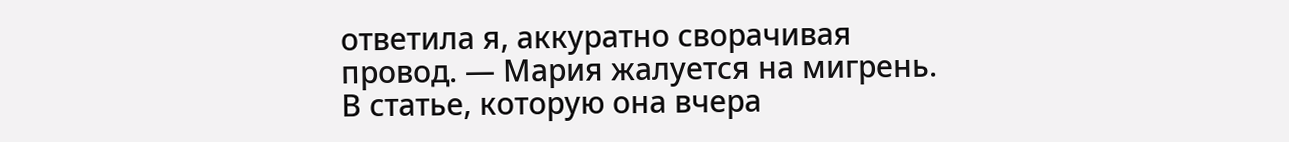ответила я, аккуратно сворачивая провод. — Мария жалуется на мигрень. В статье, которую она вчера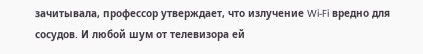зачитывала, профессор утверждает, что излучение Wi‑Fi вредно для сосудов. И любой шум от телевизора ей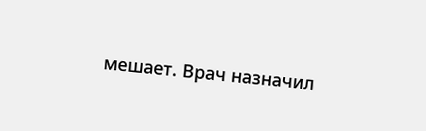мешает. Врач назначил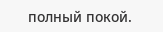полный покой.